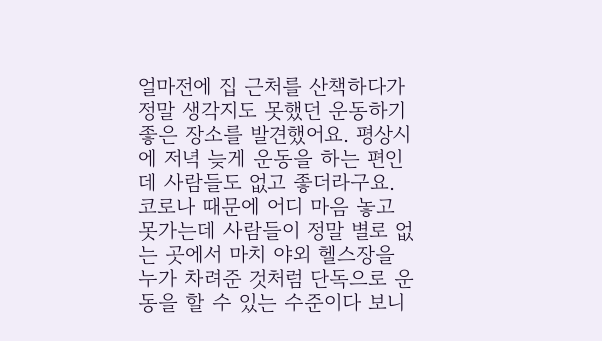얼마전에 집 근처를 산책하다가 정말 생각지도 못했던 운동하기 좋은 장소를 발견했어요. 평상시에 저녁 늦게 운동을 하는 편인데 사람들도 없고 좋더라구요. 코로나 때문에 어디 마음 놓고 못가는데 사람들이 정말 별로 없는 곳에서 마치 야외 헬스장을 누가 차려준 것처럼 단독으로 운동을 할 수 있는 수준이다 보니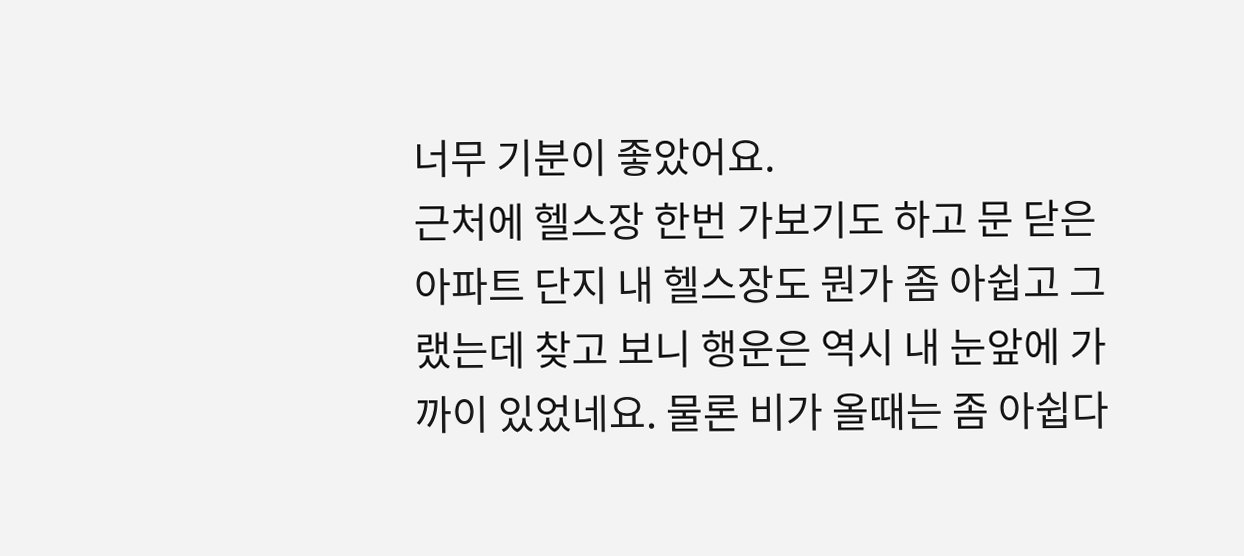너무 기분이 좋았어요.
근처에 헬스장 한번 가보기도 하고 문 닫은 아파트 단지 내 헬스장도 뭔가 좀 아쉽고 그랬는데 찾고 보니 행운은 역시 내 눈앞에 가까이 있었네요. 물론 비가 올때는 좀 아쉽다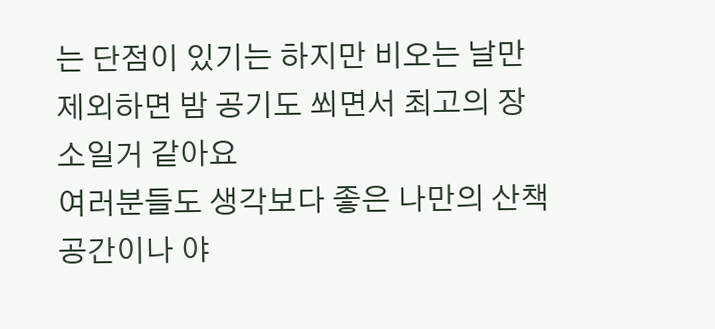는 단점이 있기는 하지만 비오는 날만 제외하면 밤 공기도 쐬면서 최고의 장소일거 같아요
여러분들도 생각보다 좋은 나만의 산책 공간이나 야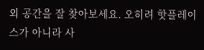외 공간을 잘 찾아보세요. 오히려 핫플레이스가 아니라 사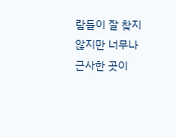람들이 잘 찾지 않지만 너무나 근사한 곳이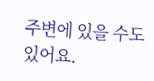주변에 있을 수도 있어요.